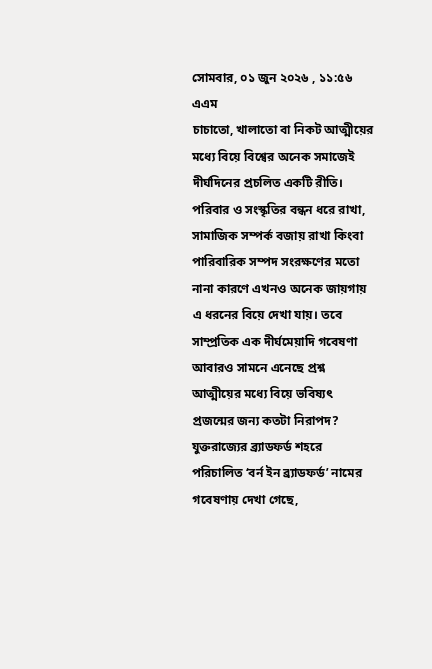সোমবার, ০১ জুন ২০২৬ , ১১:৫৬ এএম
চাচাতো, খালাতো বা নিকট আত্মীয়ের মধ্যে বিয়ে বিশ্বের অনেক সমাজেই দীর্ঘদিনের প্রচলিত একটি রীতি। পরিবার ও সংস্কৃতির বন্ধন ধরে রাখা, সামাজিক সম্পর্ক বজায় রাখা কিংবা পারিবারিক সম্পদ সংরক্ষণের মতো নানা কারণে এখনও অনেক জায়গায় এ ধরনের বিয়ে দেখা যায়। তবে সাম্প্রতিক এক দীর্ঘমেয়াদি গবেষণা আবারও সামনে এনেছে প্রশ্ন আত্মীয়ের মধ্যে বিয়ে ভবিষ্যৎ প্রজন্মের জন্য কতটা নিরাপদ?
যুক্তরাজ্যের ব্র্যাডফর্ড শহরে পরিচালিত ‘বর্ন ইন ব্র্যাডফর্ড’ নামের গবেষণায় দেখা গেছে,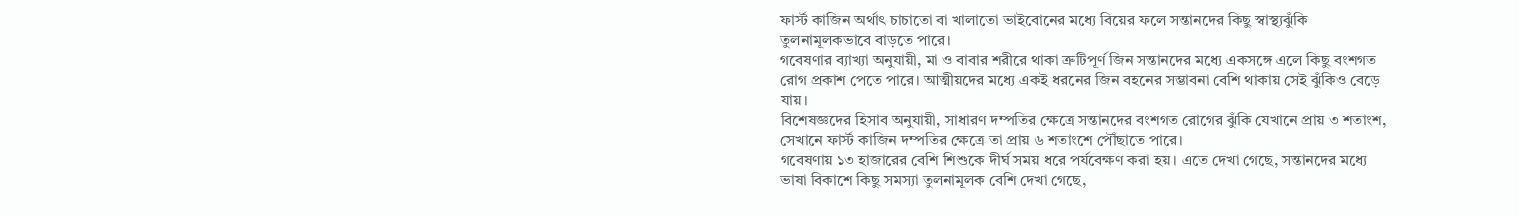ফার্স্ট কাজিন অর্থাৎ চাচাতো বা খালাতো ভাইবোনের মধ্যে বিয়ের ফলে সন্তানদের কিছু স্বাস্থ্যঝুঁকি তুলনামূলকভাবে বাড়তে পারে।
গবেষণার ব্যাখ্যা অনুযায়ী, মা ও বাবার শরীরে থাকা ত্রুটিপূর্ণ জিন সন্তানদের মধ্যে একসঙ্গে এলে কিছু বংশগত রোগ প্রকাশ পেতে পারে। আত্মীয়দের মধ্যে একই ধরনের জিন বহনের সম্ভাবনা বেশি থাকায় সেই ঝুঁকিও বেড়ে যায়।
বিশেষজ্ঞদের হিসাব অনুযায়ী, সাধারণ দম্পতির ক্ষেত্রে সন্তানদের বংশগত রোগের ঝুঁকি যেখানে প্রায় ৩ শতাংশ, সেখানে ফার্স্ট কাজিন দম্পতির ক্ষেত্রে তা প্রায় ৬ শতাংশে পৌঁছাতে পারে।
গবেষণায় ১৩ হাজারের বেশি শিশুকে দীর্ঘ সময় ধরে পর্যবেক্ষণ করা হয়। এতে দেখা গেছে, সন্তানদের মধ্যে ভাষা বিকাশে কিছু সমস্যা তুলনামূলক বেশি দেখা গেছে,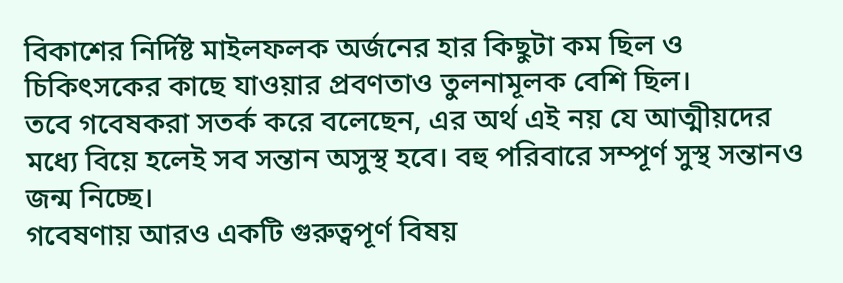বিকাশের নির্দিষ্ট মাইলফলক অর্জনের হার কিছুটা কম ছিল ও চিকিৎসকের কাছে যাওয়ার প্রবণতাও তুলনামূলক বেশি ছিল।
তবে গবেষকরা সতর্ক করে বলেছেন, এর অর্থ এই নয় যে আত্মীয়দের মধ্যে বিয়ে হলেই সব সন্তান অসুস্থ হবে। বহু পরিবারে সম্পূর্ণ সুস্থ সন্তানও জন্ম নিচ্ছে।
গবেষণায় আরও একটি গুরুত্বপূর্ণ বিষয়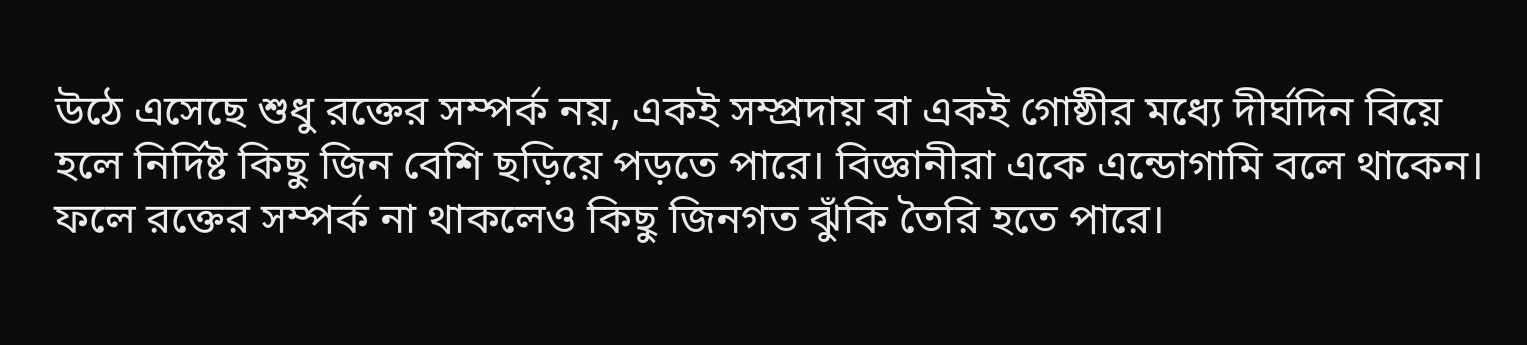উঠে এসেছে শুধু রক্তের সম্পর্ক নয়, একই সম্প্রদায় বা একই গোষ্ঠীর মধ্যে দীর্ঘদিন বিয়ে হলে নির্দিষ্ট কিছু জিন বেশি ছড়িয়ে পড়তে পারে। বিজ্ঞানীরা একে এন্ডোগামি বলে থাকেন। ফলে রক্তের সম্পর্ক না থাকলেও কিছু জিনগত ঝুঁকি তৈরি হতে পারে।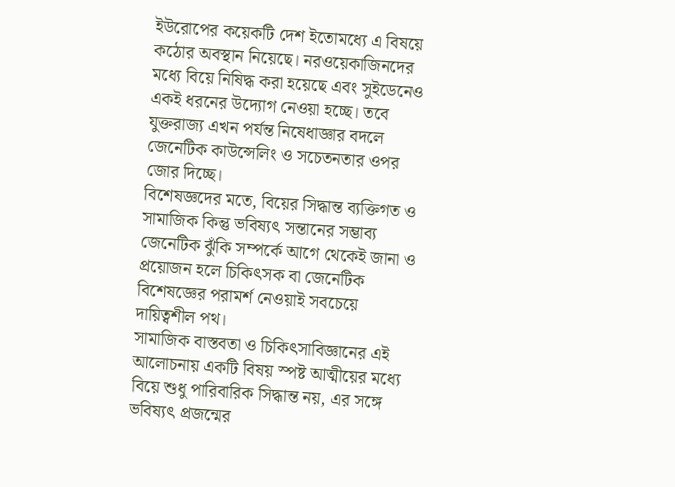ইউরোপের কয়েকটি দেশ ইতোমধ্যে এ বিষয়ে কঠোর অবস্থান নিয়েছে। নরওয়েকাজিনদের মধ্যে বিয়ে নিষিদ্ধ করা হয়েছে এবং সুইডেনেও একই ধরনের উদ্যোগ নেওয়া হচ্ছে। তবে যুক্তরাজ্য এখন পর্যন্ত নিষেধাজ্ঞার বদলে জেনেটিক কাউন্সেলিং ও সচেতনতার ওপর জোর দিচ্ছে।
বিশেষজ্ঞদের মতে, বিয়ের সিদ্ধান্ত ব্যক্তিগত ও সামাজিক কিন্তু ভবিষ্যৎ সন্তানের সম্ভাব্য জেনেটিক ঝুঁকি সম্পর্কে আগে থেকেই জানা ও প্রয়োজন হলে চিকিৎসক বা জেনেটিক বিশেষজ্ঞের পরামর্শ নেওয়াই সবচেয়ে দায়িত্বশীল পথ।
সামাজিক বাস্তবতা ও চিকিৎসাবিজ্ঞানের এই আলোচনায় একটি বিষয় স্পষ্ট আত্মীয়ের মধ্যে বিয়ে শুধু পারিবারিক সিদ্ধান্ত নয়, এর সঙ্গে ভবিষ্যৎ প্রজন্মের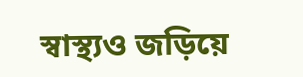স্বাস্থ্যও জড়িয়ে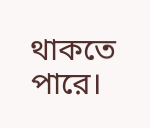থাকতে পারে।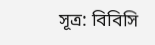সূত্র: বিবিসি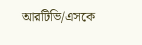আরটিভি/এসকে